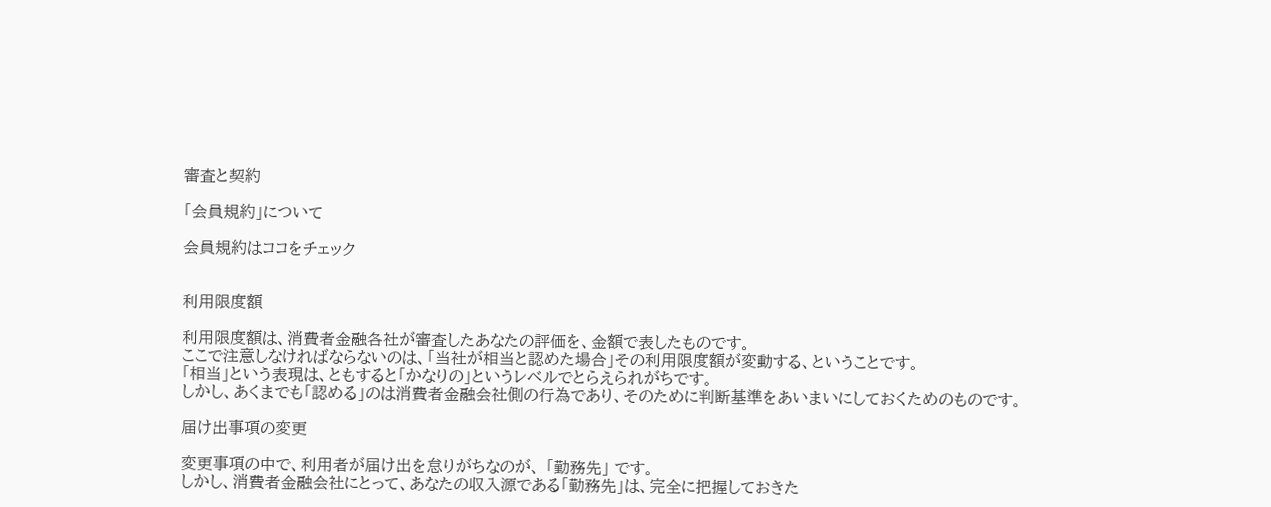審査と契約

「会員規約」について

会員規約はココをチェック


利用限度額

利用限度額は、消費者金融各社が審査したあなたの評価を、金額で表したものです。
ここで注意しなければならないのは、「当社が相当と認めた場合」その利用限度額が変動する、ということです。
「相当」という表現は、ともすると「かなりの」というレベルでとらえられがちです。
しかし、あくまでも「認める」のは消費者金融会社側の行為であり、そのために判断基準をあいまいにしておくためのものです。

届け出事項の変更

変更事項の中で、利用者が届け出を怠りがちなのが、 「勤務先」 です。
しかし、消費者金融会社にとって、あなたの収入源である「勤務先」は、完全に把握しておきた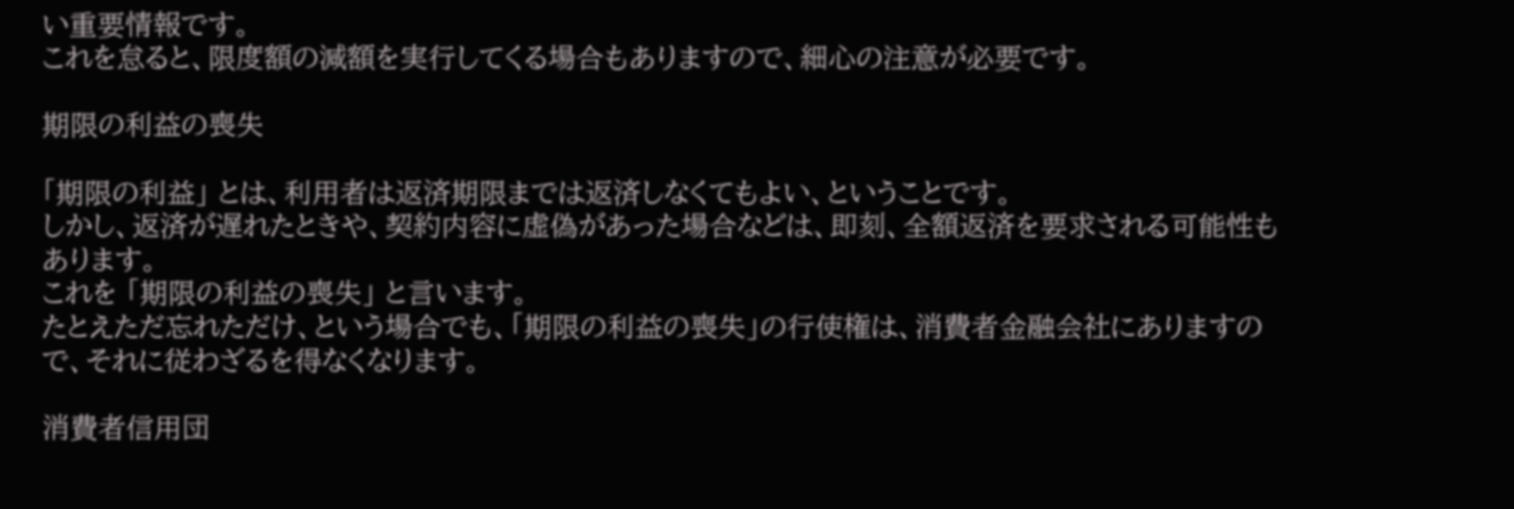い重要情報です。
これを怠ると、限度額の減額を実行してくる場合もありますので、細心の注意が必要です。

期限の利益の喪失

「期限の利益」 とは、利用者は返済期限までは返済しなくてもよい、ということです。
しかし、返済が遅れたときや、契約内容に虚偽があった場合などは、即刻、全額返済を要求される可能性もあります。
これを 「期限の利益の喪失」 と言います。
たとえただ忘れただけ、という場合でも、「期限の利益の喪失」の行使権は、消費者金融会社にありますので、それに従わざるを得なくなります。

消費者信用団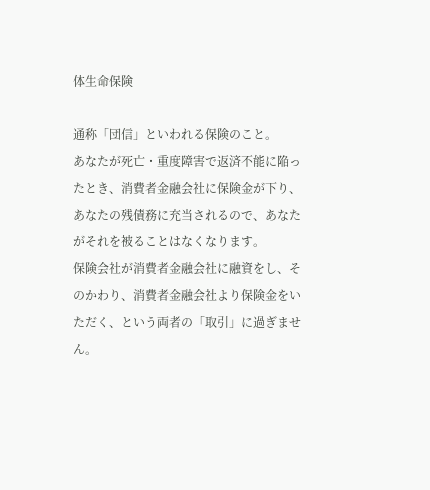体生命保険

通称「団信」といわれる保険のこと。
あなたが死亡・重度障害で返済不能に陥ったとき、消費者金融会社に保険金が下り、あなたの残債務に充当されるので、あなたがそれを被ることはなくなります。
保険会社が消費者金融会社に融資をし、そのかわり、消費者金融会社より保険金をいただく、という両者の「取引」に過ぎません。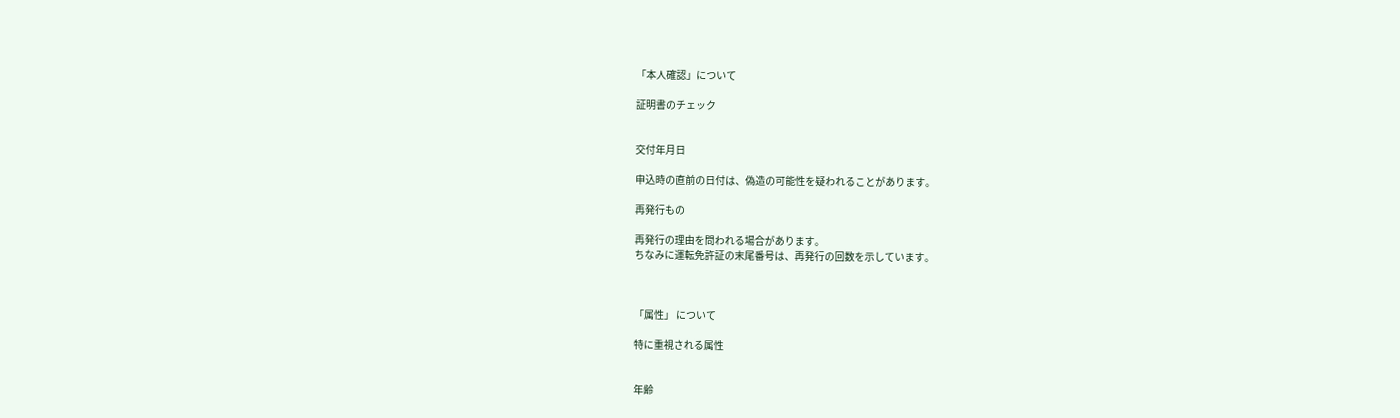「本人確認」について

証明書のチェック


交付年月日

申込時の直前の日付は、偽造の可能性を疑われることがあります。

再発行もの

再発行の理由を問われる場合があります。
ちなみに運転免許証の末尾番号は、再発行の回数を示しています。



「属性」 について

特に重視される属性


年齢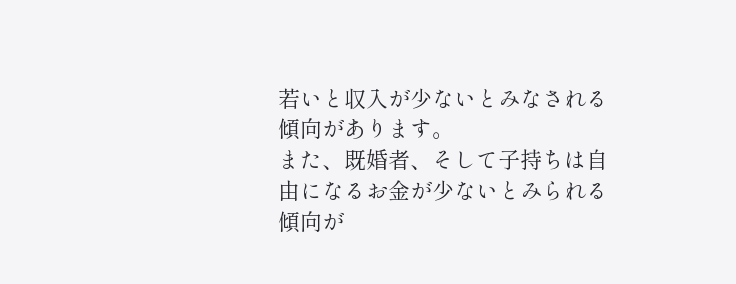若いと収入が少ないとみなされる傾向があります。
また、既婚者、そして子持ちは自由になるお金が少ないとみられる傾向が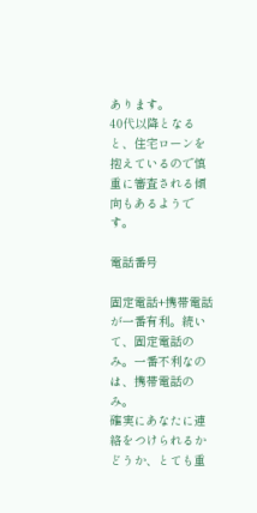あります。
40代以降となると、住宅ローンを抱えているので慎重に審査される傾向もあるようです。

電話番号

固定電話+携帯電話が一番有利。続いて、固定電話のみ。一番不利なのは、携帯電話のみ。
確実にあなたに連絡をつけられるかどうか、とても重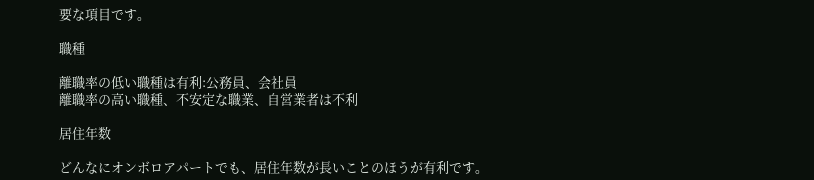要な項目です。

職種

離職率の低い職種は有利:公務員、会社員
離職率の高い職種、不安定な職業、自営業者は不利

居住年数

どんなにオンボロアパートでも、居住年数が長いことのほうが有利です。